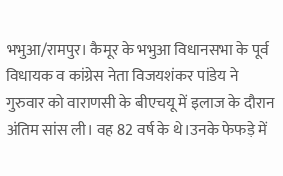भभुआ/रामपुर। कैमूर के भभुआ विधानसभा के पूर्व विधायक व कांग्रेस नेता विजयशंकर पांडेय ने गुरुवार को वाराणसी के बीएचयू में इलाज के दौरान अंतिम सांस ली। वह 82 वर्ष के थे।उनके फेफड़े में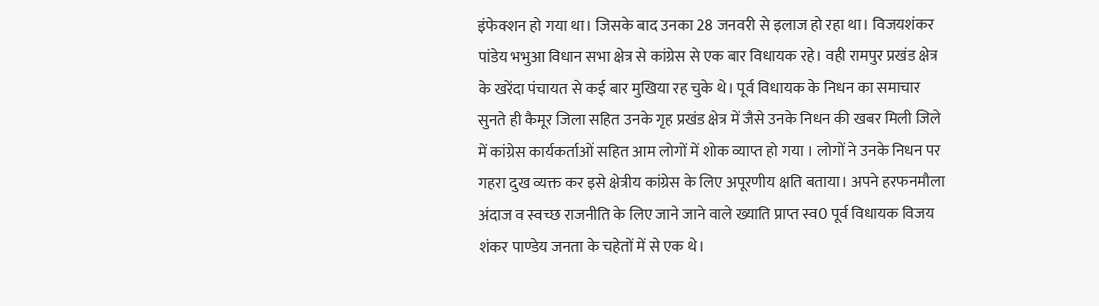इंफेक्शन हो गया था। जिसके बाद उनका 28 जनवरी से इलाज हो रहा था। विजयशंकर पांडेय भभुआ विधान सभा क्षेत्र से कांग्रेस से एक बार विधायक रहे। वही रामपुर प्रखंड क्षेत्र के खरेंदा पंचायत से कई बार मुखिया रह चुके थे। पूर्व विधायक के निधन का समाचार सुनते ही कैमूर जिला सहित उनके गृह प्रखंड क्षेत्र में जैसे उनके निधन की खबर मिली जिले में कांग्रेस कार्यकर्ताओं सहित आम लोगों में शोक व्याप्त हो गया । लोगों ने उनके निधन पर गहरा दुख व्यक्त कर इसे क्षेत्रीय कांग्रेस के लिए अपूरणीय क्षति बताया। अपने हरफनमौला अंदाज व स्वच्छ राजनीति के लिए जाने जाने वाले ख्याति प्राप्त स्व0 पूर्व विधायक विजय शंकर पाण्डेय जनता के चहेतों में से एक थे।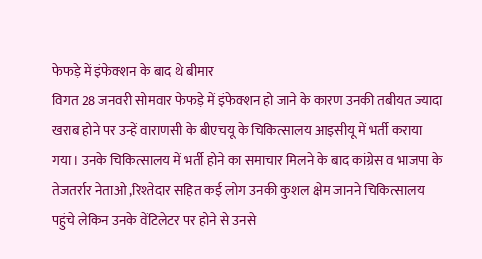फेफड़े में इंफेक्शन के बाद थे बीमार
विगत 28 जनवरी सोमवार फेफड़े में इंफेक्शन हो जाने के कारण उनकी तबीयत ज्यादा खराब होने पर उन्हें वाराणसी के बीएचयू के चिकित्सालय आइसीयू में भर्ती कराया गया। उनके चिकित्सालय में भर्ती होने का समाचार मिलने के बाद कांग्रेस व भाजपा के तेजतर्रार नेताओ ,रिश्तेदार सहित कई लोग उनकी कुशल क्षेम जानने चिकित्सालय पहुंचे लेकिन उनके वेंटिलेटर पर होने से उनसे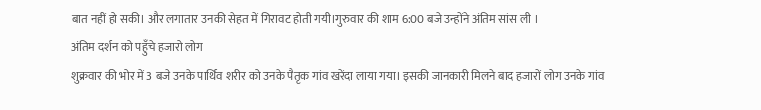बात नहीं हो सकी। और लगातार उनकी सेहत में गिरावट होती गयी।गुरुवार की शाम 6:00 बजे उन्होंने अंतिम सांस ली ।
अंतिम दर्शन को पहुँचे हजारो लोग
शुक्रवार की भोर में 3 बजे उनके पार्थिव शरीर को उनके पैतृक गांव खरेंदा लाया गया। इसकी जानकारी मिलने बाद हजारों लोग उनके गांव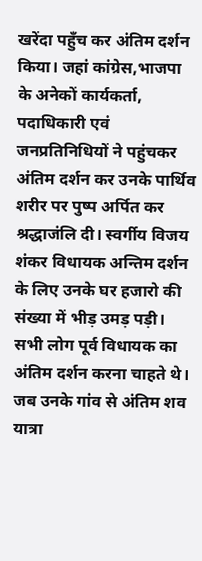खरेंदा पहुँच कर अंतिम दर्शन किया। जहां कांग्रेस,भाजपा के अनेकों कार्यकर्ता, पदाधिकारी एवं जनप्रतिनिधियों ने पहुंचकर अंतिम दर्शन कर उनके पार्थिव शरीर पर पुष्प अर्पित कर श्रद्धाजंलि दी। स्वर्गीय विजय शंकर विधायक अन्तिम दर्शन के लिए उनके घर हजारो की संख्या में भीड़ उमड़ पड़ी। सभी लोग पूर्व विधायक का अंतिम दर्शन करना चाहते थे। जब उनके गांव से अंतिम शव यात्रा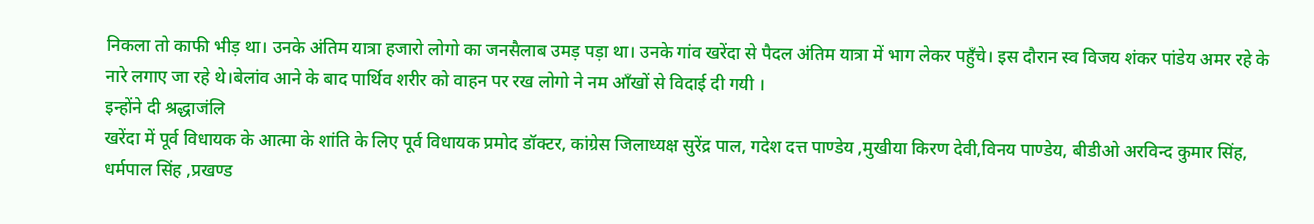निकला तो काफी भीड़ था। उनके अंतिम यात्रा हजारो लोगो का जनसैलाब उमड़ पड़ा था। उनके गांव खरेंदा से पैदल अंतिम यात्रा में भाग लेकर पहुँचे। इस दौरान स्व विजय शंकर पांडेय अमर रहे के नारे लगाए जा रहे थे।बेलांव आने के बाद पार्थिव शरीर को वाहन पर रख लोगो ने नम आँखों से विदाई दी गयी ।
इन्होंने दी श्रद्धाजंलि
खरेंदा में पूर्व विधायक के आत्मा के शांति के लिए पूर्व विधायक प्रमोद डॉक्टर, कांग्रेस जिलाध्यक्ष सुरेंद्र पाल, गदेश दत्त पाण्डेय ,मुखीया किरण देवी,विनय पाण्डेय, बीडीओ अरविन्द कुमार सिंह, धर्मपाल सिंह ,प्रखण्ड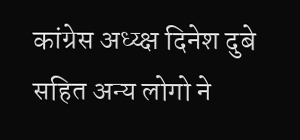कांग्रेस अध्य्क्ष दिनेश दुबे सहित अन्य लोगो ने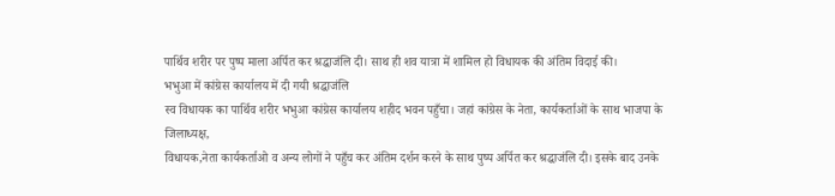पार्थिव शरीर पर पुष्प माला अर्पित कर श्रद्धाजंलि दी। साथ ही शव यात्रा में शामिल हो विधायक की अंतिम विदाई की।
भभुआ में कांग्रेस कार्यालय में दी गयी श्रद्धाजंलि
स्व विधायक का पार्थिव शरीर भभुआ कांग्रेस कार्यालय शहीद भवन पहुँचा। जहां कांग्रेस के नेता, कार्यकर्ताओं के साथ भाजपा के जिलाध्यक्ष,
विधायक,नेता कार्यकर्ताओ व अन्य लोगों ने पहुँच कर अंतिम दर्शन करने के साथ पुष्प अर्पित कर श्रद्धाजंलि दी। इसके बाद उनके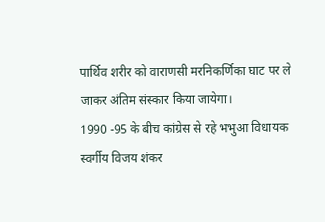पार्थिव शरीर को वाराणसी मरनिकर्णिका घाट पर ले जाकर अंतिम संस्कार किया जायेगा।
1990 -95 के बीच कांग्रेस से रहे भभुआ विधायक
स्वर्गीय विजय शंकर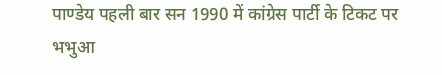पाण्डेय पहली बार सन 1990 में कांग्रेस पार्टी के टिकट पर भभुआ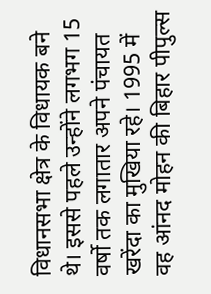विधानसभा क्षेत्र के विधायक बने थे। इससे पहले उन्होंने लगभग 15 वर्षो तक लगातार अपने पंचायत खरेंदा का मुखिया रहे। 1995 में वह आंनद मोहन की बिहार पीपुल्स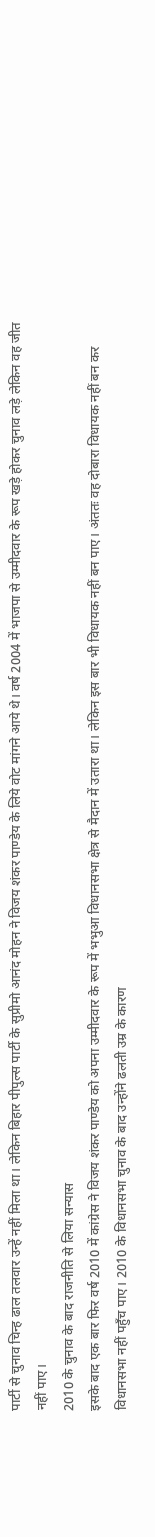पार्टी से चुनाव चिन्ह ढाल तलवार उन्हें नहीं मिला था। लेकिन बिहार पीपुल्स पार्टी के सुप्रीमो आनंद मोहन ने विजय शंकर पाण्डेय के लिये वोट मांगने आये थे। वर्ष 2004 में भाजपा से उम्मीदवार के रूप खड़े होकर चुनाव लड़े लेकिन वह जीत नहीं पाए।
2010 के चुनाव के बाद राजनीति से लिया सन्यास
इसके बाद एक बार फिर वर्ष 2010 में कांग्रेस ने विजय शंकर पाण्डेय को अपना उम्मीदवार के रूप में भभुआ विधानसभा क्षेत्र से मैदान में उतारा था। लेकिन इस बार भी विधायक नहीं बन पाए। अंततः वह दोबारा विधायक नहीं बन कर विधानसभा नहीं पहुँच पाए। 2010 के विधानसभा चुनाव के बाद उन्होंने ढलती उम्र के कारण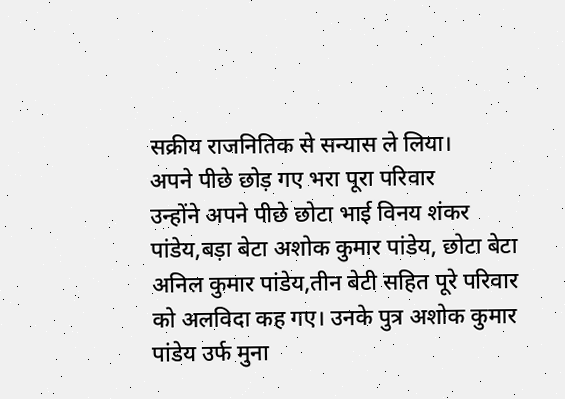सक्रीय राजनितिक से सन्यास ले लिया।
अपने पीछे छोड़ गए भरा पूरा परिवार
उन्होंने अपने पीछे छोटा भाई विनय शंकर पांडेय,बड़ा बेटा अशोक कुमार पांडेय, छोटा बेटा अनिल कुमार पांडेय,तीन बेटी सहित पूरे परिवार को अलविदा कह गए। उनके पुत्र अशोक कुमार पांडेय उर्फ मुना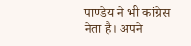पाण्डेय ने भी कांग्रेस नेता है। अपने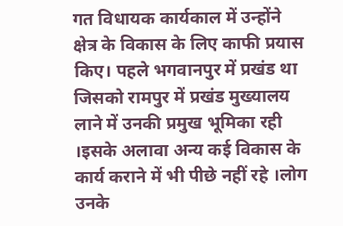गत विधायक कार्यकाल में उन्होंने क्षेत्र के विकास के लिए काफी प्रयास किए। पहले भगवानपुर में प्रखंड था जिसको रामपुर में प्रखंड मुख्यालय लाने में उनकी प्रमुख भूमिका रही ।इसके अलावा अन्य कई विकास के कार्य कराने में भी पीछे नहीं रहे ।लोग उनके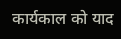कार्यकाल को याद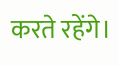करते रहेंगे।